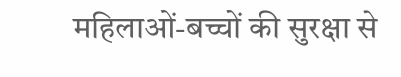महिलाओं-बच्चों की सुरक्षा से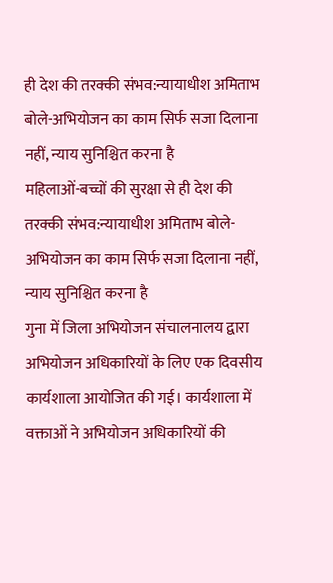ही देश की तरक्की संभव:न्यायाधीश अमिताभ बोले-अभियोजन का काम सिर्फ सजा दिलाना नहीं, न्याय सुनिश्चित करना है
महिलाओं-बच्चों की सुरक्षा से ही देश की तरक्की संभव:न्यायाधीश अमिताभ बोले-अभियोजन का काम सिर्फ सजा दिलाना नहीं, न्याय सुनिश्चित करना है
गुना में जिला अभियोजन संचालनालय द्वारा अभियोजन अधिकारियों के लिए एक दिवसीय कार्यशाला आयोजित की गई। कार्यशाला में वक्ताओं ने अभियोजन अधिकारियों की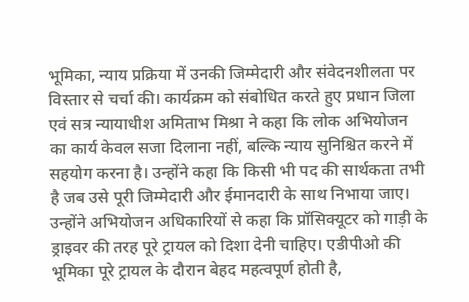भूमिका, न्याय प्रक्रिया में उनकी जिम्मेदारी और संवेदनशीलता पर विस्तार से चर्चा की। कार्यक्रम को संबोधित करते हुए प्रधान जिला एवं सत्र न्यायाधीश अमिताभ मिश्रा ने कहा कि लोक अभियोजन का कार्य केवल सजा दिलाना नहीं, बल्कि न्याय सुनिश्चित करने में सहयोग करना है। उन्होंने कहा कि किसी भी पद की सार्थकता तभी है जब उसे पूरी जिम्मेदारी और ईमानदारी के साथ निभाया जाए। उन्होंने अभियोजन अधिकारियों से कहा कि प्रॉसिक्यूटर को गाड़ी के ड्राइवर की तरह पूरे ट्रायल को दिशा देनी चाहिए। एडीपीओ की भूमिका पूरे ट्रायल के दौरान बेहद महत्वपूर्ण होती है,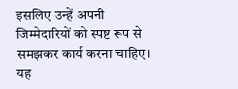इसलिए उन्हें अपनी जिम्मेदारियों को स्पष्ट रूप से समझकर कार्य करना चाहिए। यह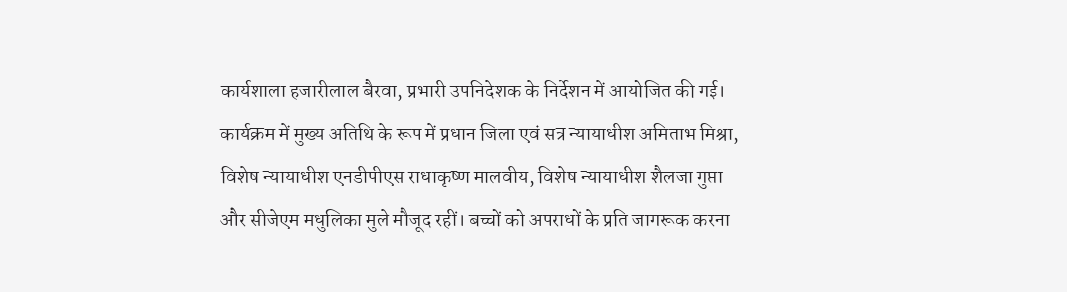कार्यशाला हजारीलाल बैरवा, प्रभारी उपनिदेशक के निर्देशन में आयोजित की गई। कार्यक्रम में मुख्य अतिथि के रूप में प्रधान जिला एवं सत्र न्यायाधीश अमिताभ मिश्रा, विशेष न्यायाधीश एनडीपीएस राधाकृष्ण मालवीय, विशेष न्यायाधीश शैलजा गुप्ता और सीजेएम मधुलिका मुले मौजूद रहीं। बच्चों को अपराधों के प्रति जागरूक करना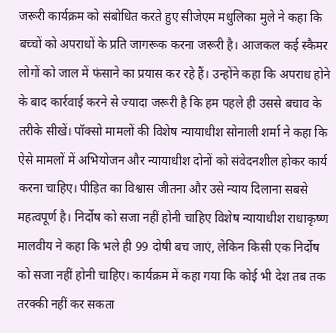जरूरी कार्यक्रम को संबोधित करते हुए सीजेएम मधुलिका मुले ने कहा कि बच्चों को अपराधों के प्रति जागरूक करना जरूरी है। आजकल कई स्कैमर लोगों को जाल में फंसाने का प्रयास कर रहे हैं। उन्होंने कहा कि अपराध होने के बाद कार्रवाई करने से ज्यादा जरूरी है कि हम पहले ही उससे बचाव के तरीके सीखें। पॉक्सो मामलों की विशेष न्यायाधीश सोनाली शर्मा ने कहा कि ऐसे मामलों में अभियोजन और न्यायाधीश दोनों को संवेदनशील होकर कार्य करना चाहिए। पीड़ित का विश्वास जीतना और उसे न्याय दिलाना सबसे महत्वपूर्ण है। निर्दोष को सजा नहीं होनी चाहिए विशेष न्यायाधीश राधाकृष्ण मालवीय ने कहा कि भले ही 99 दोषी बच जाएं, लेकिन किसी एक निर्दोष को सजा नहीं होनी चाहिए। कार्यक्रम में कहा गया कि कोई भी देश तब तक तरक्की नहीं कर सकता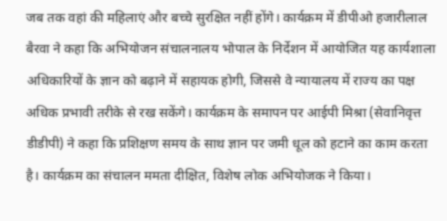जब तक वहां की महिलाएं और बच्चे सुरक्षित नहीं होंगे। कार्यक्रम में डीपीओ हजारीलाल बैरवा ने कहा कि अभियोजन संचालनालय भोपाल के निर्देशन में आयोजित यह कार्यशाला अधिकारियों के ज्ञान को बढ़ाने में सहायक होगी, जिससे वे न्यायालय में राज्य का पक्ष अधिक प्रभावी तरीके से रख सकेंगे। कार्यक्रम के समापन पर आईपी मिश्रा (सेवानिवृत्त डीडीपी) ने कहा कि प्रशिक्षण समय के साथ ज्ञान पर जमी धूल को हटाने का काम करता है। कार्यक्रम का संचालन ममता दीक्षित, विशेष लोक अभियोजक ने किया।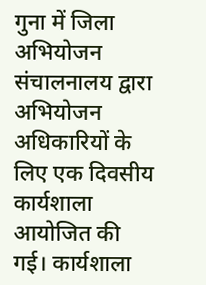गुना में जिला अभियोजन संचालनालय द्वारा अभियोजन अधिकारियों के लिए एक दिवसीय कार्यशाला आयोजित की गई। कार्यशाला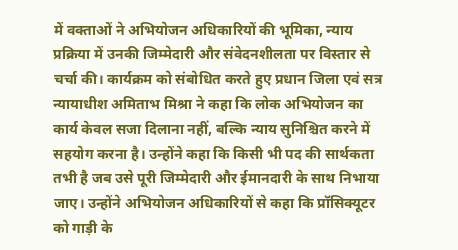में वक्ताओं ने अभियोजन अधिकारियों की भूमिका, न्याय प्रक्रिया में उनकी जिम्मेदारी और संवेदनशीलता पर विस्तार से चर्चा की। कार्यक्रम को संबोधित करते हुए प्रधान जिला एवं सत्र न्यायाधीश अमिताभ मिश्रा ने कहा कि लोक अभियोजन का कार्य केवल सजा दिलाना नहीं, बल्कि न्याय सुनिश्चित करने में सहयोग करना है। उन्होंने कहा कि किसी भी पद की सार्थकता तभी है जब उसे पूरी जिम्मेदारी और ईमानदारी के साथ निभाया जाए। उन्होंने अभियोजन अधिकारियों से कहा कि प्रॉसिक्यूटर को गाड़ी के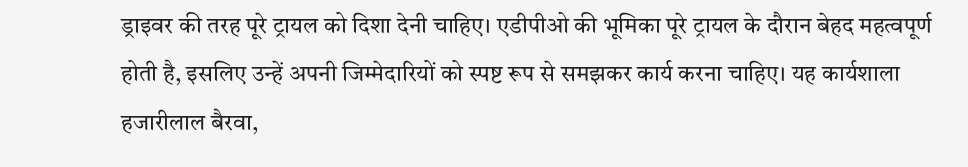ड्राइवर की तरह पूरे ट्रायल को दिशा देनी चाहिए। एडीपीओ की भूमिका पूरे ट्रायल के दौरान बेहद महत्वपूर्ण होती है, इसलिए उन्हें अपनी जिम्मेदारियों को स्पष्ट रूप से समझकर कार्य करना चाहिए। यह कार्यशाला हजारीलाल बैरवा,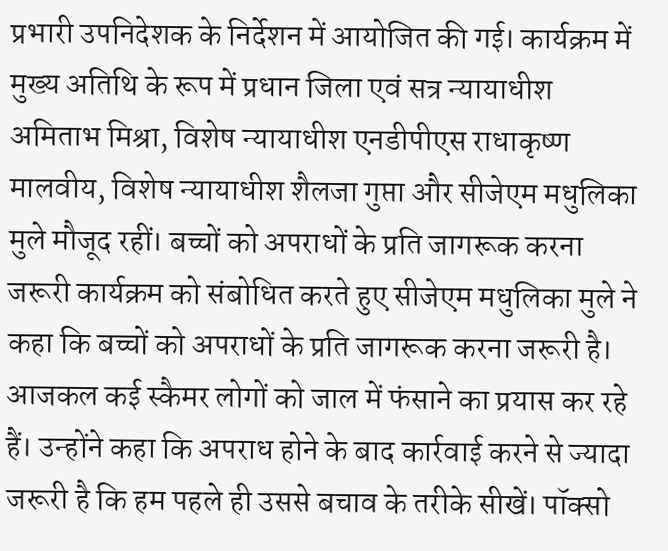प्रभारी उपनिदेशक के निर्देशन में आयोजित की गई। कार्यक्रम में मुख्य अतिथि के रूप में प्रधान जिला एवं सत्र न्यायाधीश अमिताभ मिश्रा, विशेष न्यायाधीश एनडीपीएस राधाकृष्ण मालवीय, विशेष न्यायाधीश शैलजा गुप्ता और सीजेएम मधुलिका मुले मौजूद रहीं। बच्चों को अपराधों के प्रति जागरूक करना जरूरी कार्यक्रम को संबोधित करते हुए सीजेएम मधुलिका मुले ने कहा कि बच्चों को अपराधों के प्रति जागरूक करना जरूरी है। आजकल कई स्कैमर लोगों को जाल में फंसाने का प्रयास कर रहे हैं। उन्होंने कहा कि अपराध होने के बाद कार्रवाई करने से ज्यादा जरूरी है कि हम पहले ही उससे बचाव के तरीके सीखें। पॉक्सो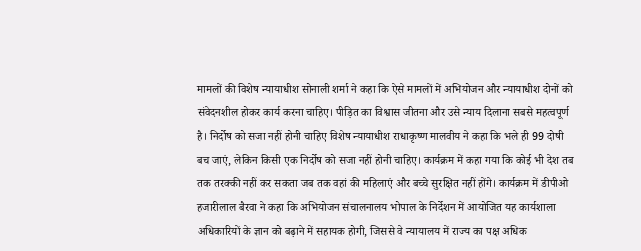मामलों की विशेष न्यायाधीश सोनाली शर्मा ने कहा कि ऐसे मामलों में अभियोजन और न्यायाधीश दोनों को संवेदनशील होकर कार्य करना चाहिए। पीड़ित का विश्वास जीतना और उसे न्याय दिलाना सबसे महत्वपूर्ण है। निर्दोष को सजा नहीं होनी चाहिए विशेष न्यायाधीश राधाकृष्ण मालवीय ने कहा कि भले ही 99 दोषी बच जाएं, लेकिन किसी एक निर्दोष को सजा नहीं होनी चाहिए। कार्यक्रम में कहा गया कि कोई भी देश तब तक तरक्की नहीं कर सकता जब तक वहां की महिलाएं और बच्चे सुरक्षित नहीं होंगे। कार्यक्रम में डीपीओ हजारीलाल बैरवा ने कहा कि अभियोजन संचालनालय भोपाल के निर्देशन में आयोजित यह कार्यशाला अधिकारियों के ज्ञान को बढ़ाने में सहायक होगी, जिससे वे न्यायालय में राज्य का पक्ष अधिक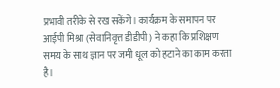प्रभावी तरीके से रख सकेंगे। कार्यक्रम के समापन पर आईपी मिश्रा (सेवानिवृत्त डीडीपी) ने कहा कि प्रशिक्षण समय के साथ ज्ञान पर जमी धूल को हटाने का काम करता है।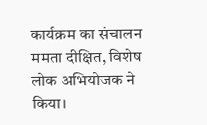कार्यक्रम का संचालन ममता दीक्षित, विशेष लोक अभियोजक ने किया।